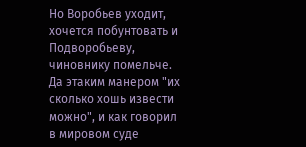Но Воробьев уходит, хочется побунтовать и Подворобьеву, чиновнику помельче.
Да этаким манером "их сколько хошь извести можно", и как говорил в мировом суде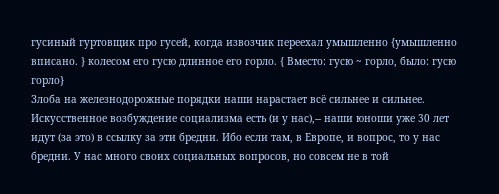гусиный гуртовщик про гусей, когда извозчик переехал умышленно {умышленно вписано. } колесом его гусю длинное его горло. { Вместо: гусю ~ горло, было: гусю горло}
Злоба на железнодорожные порядки наши нарастает всё сильнее и сильнее.
Искусственное возбуждение социализма есть (и у нас),-- наши юноши уже 30 лет идут (за это) в ссылку за эти бредни. Ибо если там, в Европе, и вопрос, то у нас бредни. У нас много своих социальных вопросов, но совсем не в той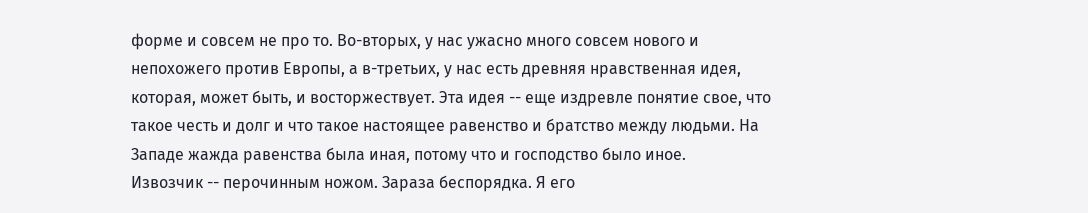форме и совсем не про то. Во-вторых, у нас ужасно много совсем нового и непохожего против Европы, а в-третьих, у нас есть древняя нравственная идея, которая, может быть, и восторжествует. Эта идея -- еще издревле понятие свое, что такое честь и долг и что такое настоящее равенство и братство между людьми. На Западе жажда равенства была иная, потому что и господство было иное.
Извозчик -- перочинным ножом. Зараза беспорядка. Я его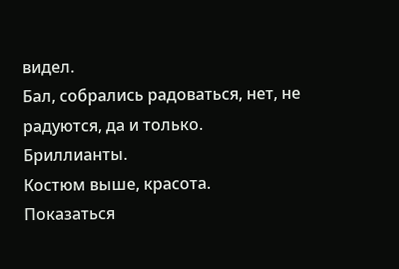видел.
Бал, собрались радоваться, нет, не радуются, да и только.
Бриллианты.
Костюм выше, красота.
Показаться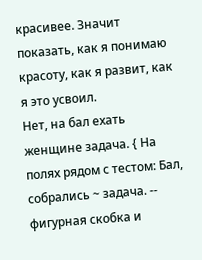красивее. Значит показать, как я понимаю красоту, как я развит, как я это усвоил.
Нет, на бал ехать женщине задача. { На полях рядом с тестом: Бал, собрались ~ задача. -- фигурная скобка и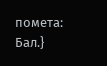помета: Бал.}